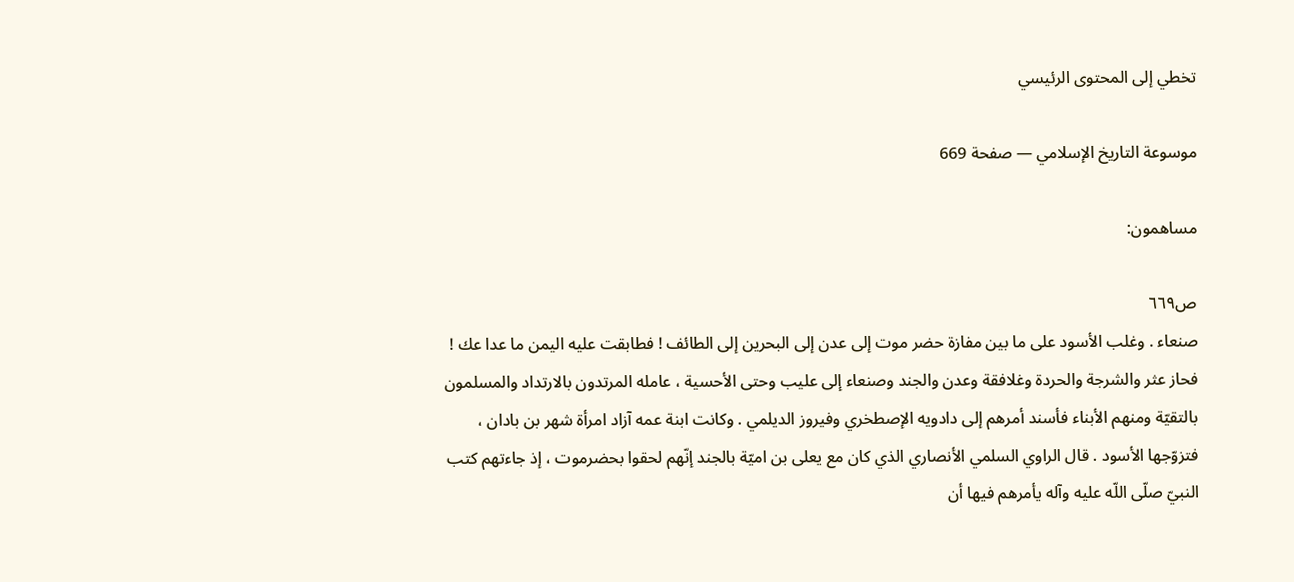تخطي إلى المحتوى الرئيسي

موسوعة التاريخ الإسلامي — صفحة 669

مساهمون:

ص٦٦٩
صنعاء . وغلب الأسود على ما بين مفازة حضر موت إلى عدن إلى البحرين إلى الطائف ! فطابقت عليه اليمن ما عدا عك ! فحاز عثر والشرجة والحردة وغلافقة وعدن والجند وصنعاء إلى عليب وحتى الأحسية ، عامله المرتدون بالارتداد والمسلمون بالتقيّة ومنهم الأبناء فأسند أمرهم إلى دادويه الإصطخري وفيروز الديلمي . وكانت ابنة عمه آزاد امرأة شهر بن بادان ، فتزوّجها الأسود . قال الراوي السلمي الأنصاري الذي كان مع يعلى بن اميّة بالجند إنّهم لحقوا بحضرموت ، إذ جاءتهم كتب النبيّ صلّى اللّه عليه وآله يأمرهم فيها أن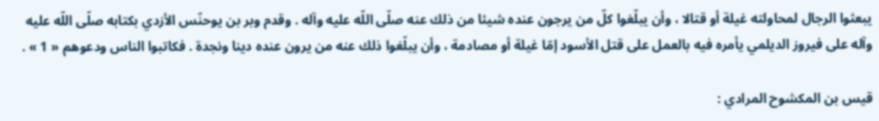يبعثوا الرجال لمحاولته غيلة أو قتالا ، وأن يبلّغوا كلّ من يرجون عنده شيئا من ذلك عنه صلّى اللّه عليه وآله . وقدم وبر بن يوحنّس الأزدي بكتابه صلّى اللّه عليه وآله على فيروز الديلمي يأمره فيه بالعمل على قتل الأسود إمّا غيلة أو مصادمة ، وأن يبلّغوا ذلك عنه من يرون عنده دينا ونجدة . فكاتبوا الناس ودعوهم « 1 » .

قيس بن المكشوح المرادي :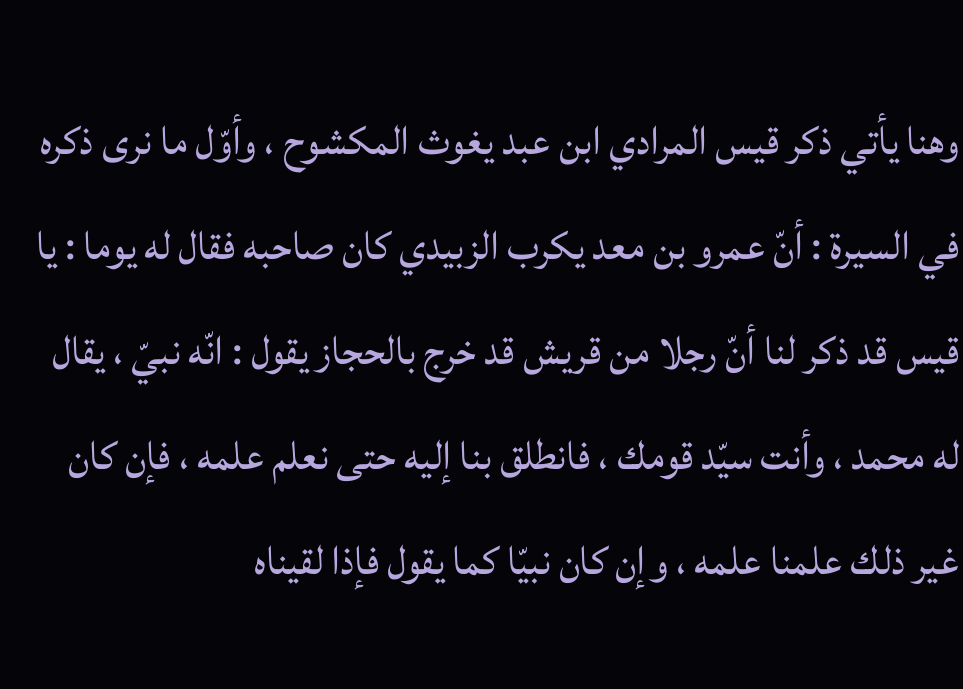وهنا يأتي ذكر قيس المرادي ابن عبد يغوث المكشوح ، وأوّل ما نرى ذكره في السيرة : أنّ عمرو بن معد يكرب الزبيدي كان صاحبه فقال له يوما : يا قيس قد ذكر لنا أنّ رجلا من قريش قد خرج بالحجاز يقول : انّه نبيّ ، يقال له محمد ، وأنت سيّد قومك ، فانطلق بنا إليه حتى نعلم علمه ، فإن كان غير ذلك علمنا علمه ، وإن كان نبيّا كما يقول فإذا لقيناه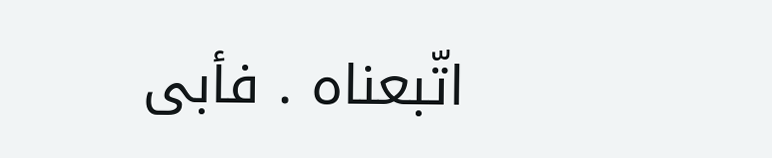اتّبعناه . فأبى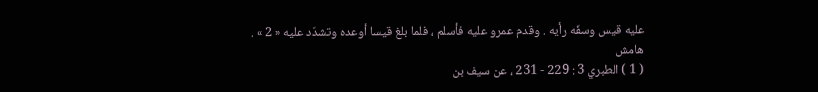عليه قيس وسفّه رأيه . وقدم عمرو عليه فأسلم ، فلما بلغ قيسا أوعده وتشدّد عليه « 2 » .
هامش
( 1 ) الطبري 3 : 229 - 231 ، عن سيف بن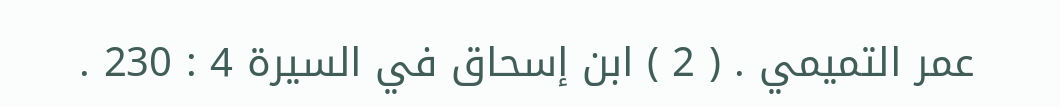عمر التميمي . ( 2 ) ابن إسحاق في السيرة 4 : 230 .